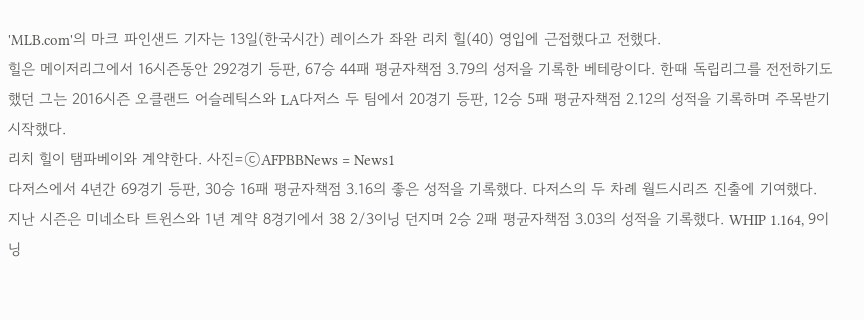'MLB.com'의 마크 파인샌드 기자는 13일(한국시간) 레이스가 좌완 리치 힐(40) 영입에 근접했다고 전했다.
힐은 메이저리그에서 16시즌동안 292경기 등판, 67승 44패 평균자책점 3.79의 성저을 기록한 베테랑이다. 한때 독립리그를 전전하기도 했던 그는 2016시즌 오클랜드 어슬레틱스와 LA다저스 두 팀에서 20경기 등판, 12승 5패 평균자책점 2.12의 성적을 기록하며 주목받기 시작했다.
리치 힐이 탬파베이와 계약한다. 사진=ⓒAFPBBNews = News1
다저스에서 4년간 69경기 등판, 30승 16패 평균자책점 3.16의 좋은 성적을 기록했다. 다저스의 두 차례 월드시리즈 진출에 기여했다.
지난 시즌은 미네소타 트윈스와 1년 계약 8경기에서 38 2/3이닝 던지며 2승 2패 평균자책점 3.03의 성적을 기록했다. WHIP 1.164, 9이닝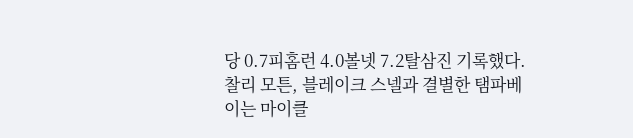당 0.7피홈런 4.0볼넷 7.2탈삼진 기록했다.
찰리 모튼, 블레이크 스넬과 결별한 탬파베이는 마이클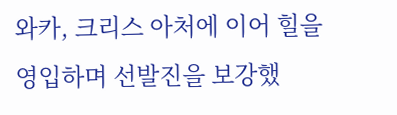와카, 크리스 아처에 이어 힐을 영입하며 선발진을 보강했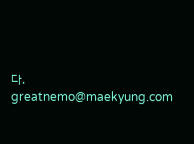다. greatnemo@maekyung.com